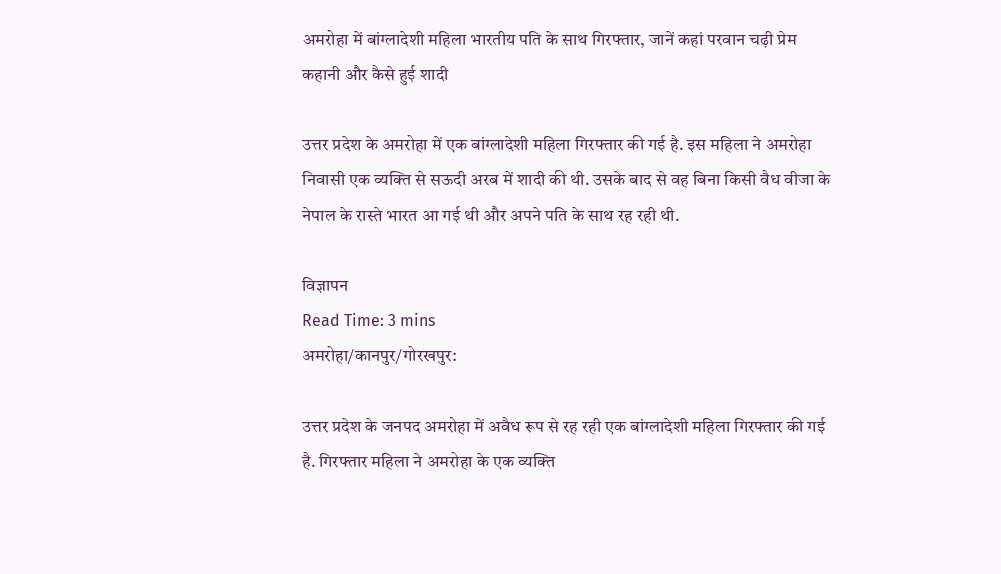अमरोहा में बांग्लादेशी महिला भारतीय पति के साथ गिरफ्तार, जानें कहां परवान चढ़ी प्रेम कहानी और कैसे हुई शादी

उत्तर प्रदेश के अमरोहा में एक बांग्लादेशी महिला गिरफ्तार की गई है. इस महिला ने अमरोहा निवासी एक व्यक्ति से सऊदी अरब में शादी की थी. उसके बाद से वह बिना किसी वैध वीजा के नेपाल के रास्ते भारत आ गई थी और अपने पति के साथ रह रही थी.

विज्ञापन
Read Time: 3 mins
अमरोहा/कानपुर/गोरखपुर:

उत्तर प्रदेश के जनपद अमरोहा में अवैध रूप से रह रही एक बांग्लादेशी महिला गिरफ्तार की गई है. गिरफ्तार महिला ने अमरोहा के एक व्यक्ति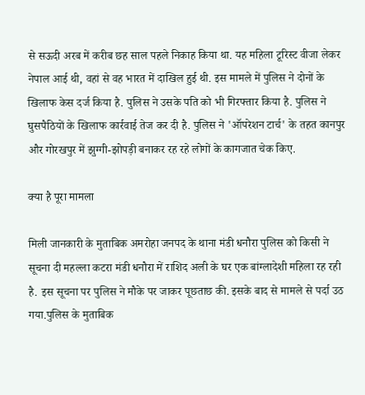से सऊदी अरब में करीब छह साल पहले निकाह किया था. यह महिला टूरिस्ट वीजा लेकर नेपाल आई थी, वहां से वह भारत में दाखिल हुई थी. इस मामले में पुलिस ने दोनों के खिलाफ केस दर्ज किया है. पुलिस ने उसके पति को भी गिरफ्तार किया है. पुलिस ने घुसपैठियों के खिलाफ कार्रवाई तेज कर दी है. पुलिस ने 'ऑपरेशन टार्च' के तहत कानपुर और गोरखपुर में झुग्गी-झोपड़ी बनाकर रह रहे लोगों के कागजात चेक किए.

क्या है पूरा मामला

मिली जानकारी के मुताबिक अमरोहा जनपद के थाना मंडी धनौरा पुलिस को किसी ने सूचना दी महल्ला कटरा मंडी धनौरा में राशिद अली के घर एक बांग्लादेशी महिला रह रही है. इस सूचना पर पुलिस ने मौके पर जाकर पूछताछ की. इसके बाद से मामले से पर्दा उठ गया.पुलिस के मुताबिक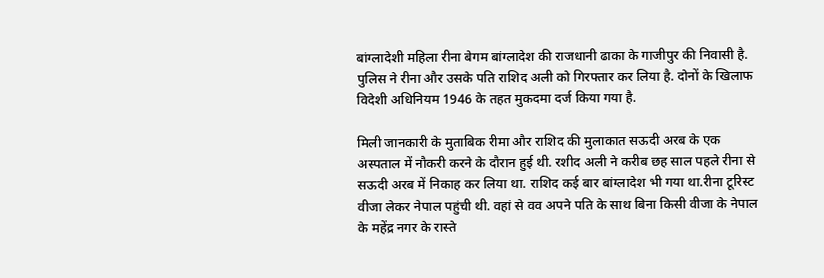बांग्लादेशी महिला रीना बेगम बांग्लादेश की राजधानी ढाका के गाजीपुर की निवासी है. पुलिस ने रीना और उसके पति राशिद अली को गिरफ्तार कर लिया है. दोनों के खिलाफ विदेशी अधिनियम 1946 के तहत मुकदमा दर्ज किया गया है.

मिली जानकारी के मुताबिक रीमा और राशिद की मुलाकात सऊदी अरब के एक अस्पताल में नौकरी करने के दौरान हुई थी. रशीद अली ने करीब छह साल पहले रीना से सऊदी अरब में निकाह कर लिया था. राशिद कई बार बांग्लादेश भी गया था.रीना टूरिस्ट वीजा लेकर नेपाल पहुंची थी. वहां से वव अपने पति के साथ बिना किसी वीजा के नेपाल के महेंद्र नगर के रास्ते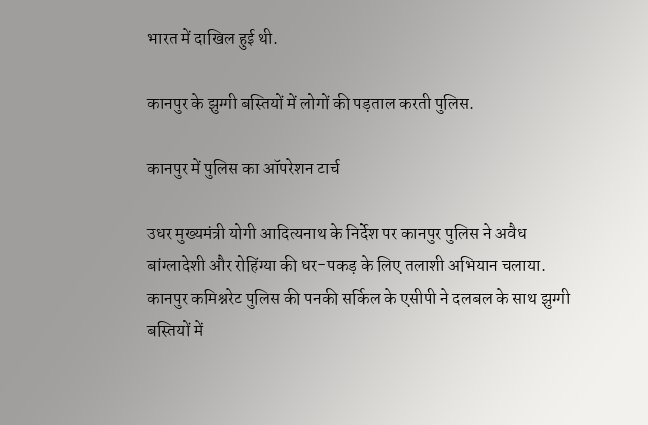भारत में दाखिल हुई थी.

कानपुर के झुग्गी बस्तियों में लोगों की पड़ताल करती पुलिस.

कानपुर में पुलिस का ऑपरेशन टार्च

उधर मुख्यमंत्री योगी आदित्यनाथ के निर्देश पर कानपुर पुलिस ने अवैध बांग्लादेशी और रोहिंग्या की धर-पकड़ के लिए तलाशी अभियान चलाया. कानपुर कमिश्नरेट पुलिस की पनकी सर्किल के एसीपी ने दलबल के साथ झुग्गी बस्तियों में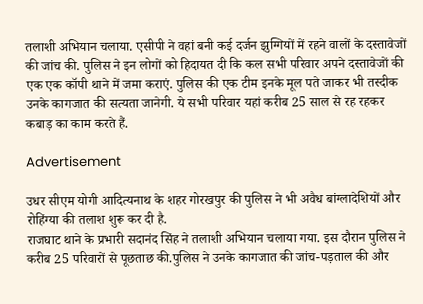तलाशी अभियान चलाया. एसीपी ने वहां बनी कई दर्जन झुग्गियों में रहने वालों के दस्तावेजों की जांच की. पुलिस ने इन लोगों को हिदायत दी कि कल सभी परिवार अपने दस्तावेजों की एक एक कॉपी थाने में जमा कराएं. पुलिस की एक टीम इनके मूल पते जाकर भी तस्दीक उनके कागजात की सत्यता जानेगी. ये सभी परिवार यहां करीब 25 साल से रह रहकर कबाड़ का काम करते हैं.

Advertisement

उधर सीएम योगी आदित्यनाथ के शहर गोरखपुर की पुलिस ने भी अवैध बांग्लादेशियों और रोहिंग्या की तलाश शुरू कर दी है.
राजघाट थाने के प्रभारी सदानंद सिंह ने तलाशी अभियान चलाया गया. इस दौरान पुलिस ने करीब 25 परिवारों से पूछताछ की.पुलिस ने उनके कागजात की जांच-पड़ताल की और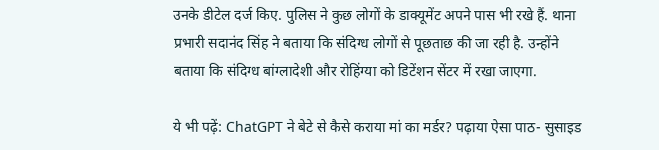उनके डीटेल दर्ज किए. पुलिस ने कुछ लोगों के डाक्यूमेंट अपने पास भी रखे हैं. थाना प्रभारी सदानंद सिंह ने बताया कि संदिग्ध लोगों से पूछताछ की जा रही है. उन्होंने बताया कि संदिग्ध बांग्लादेशी और रोहिंग्या को डिटेंशन सेंटर में रखा जाएगा.

ये भी पढ़ें: ChatGPT ने बेटे से कैसे कराया मां का मर्डर? पढ़ाया ऐसा पाठ- सुसाइड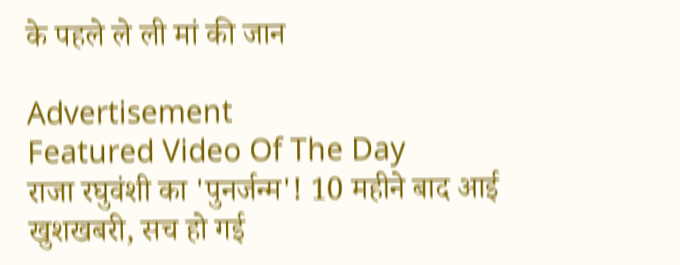के पहले ले ली मां की जान

Advertisement
Featured Video Of The Day
राजा रघुवंशी का 'पुनर्जन्म'! 10 महीने बाद आई खुशखबरी, सच हो गई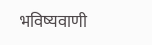भविष्यवाणी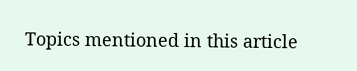Topics mentioned in this article